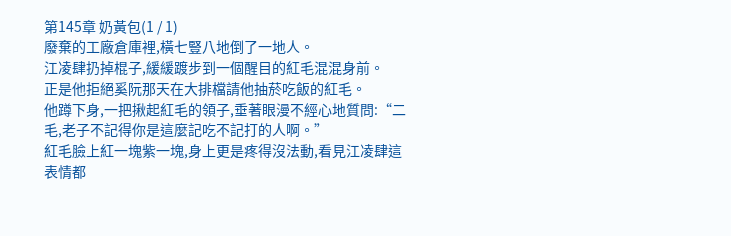第145章 奶黃包(1 / 1)
廢棄的工廠倉庫裡,橫七豎八地倒了一地人。
江凌肆扔掉棍子,緩緩踱步到一個醒目的紅毛混混身前。
正是他拒絕奚阮那天在大排檔請他抽菸吃飯的紅毛。
他蹲下身,一把揪起紅毛的領子,垂著眼漫不經心地質問:“二毛,老子不記得你是這麼記吃不記打的人啊。”
紅毛臉上紅一塊紫一塊,身上更是疼得沒法動,看見江凌肆這表情都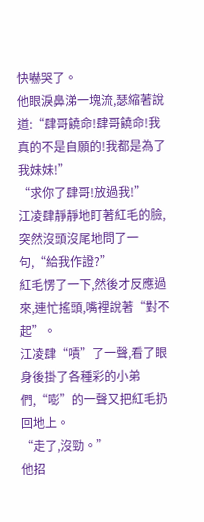快嚇哭了。
他眼淚鼻涕一塊流,瑟縮著說道:“肆哥饒命!肆哥饒命!我真的不是自願的!我都是為了我妹妹!”
“求你了肆哥!放過我!”
江凌肆靜靜地盯著紅毛的臉,突然沒頭沒尾地問了一句,“給我作證?”
紅毛愣了一下,然後才反應過來,連忙搖頭,嘴裡說著“對不起”。
江凌肆“嘖”了一聲,看了眼身後掛了各種彩的小弟們,“嘭”的一聲又把紅毛扔回地上。
“走了,沒勁。”
他招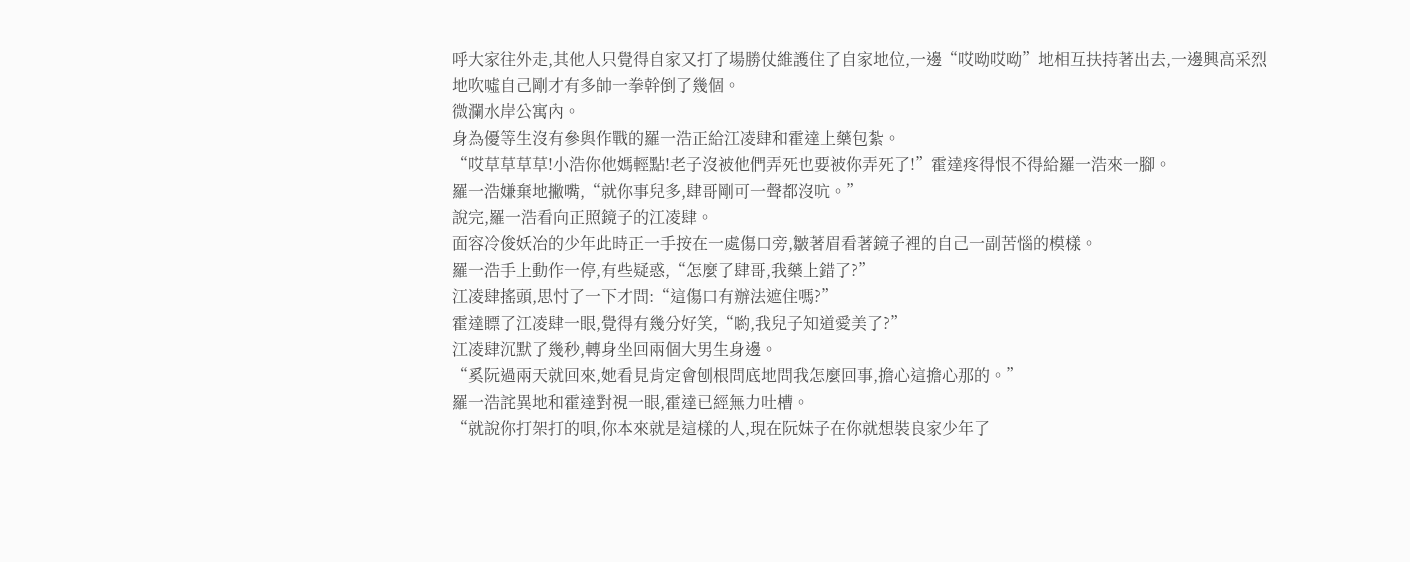呼大家往外走,其他人只覺得自家又打了場勝仗維護住了自家地位,一邊“哎呦哎呦”地相互扶持著出去,一邊興高采烈地吹噓自己剛才有多帥一拳幹倒了幾個。
微瀾水岸公寓內。
身為優等生沒有參與作戰的羅一浩正給江凌肆和霍達上藥包紮。
“哎草草草草!小浩你他媽輕點!老子沒被他們弄死也要被你弄死了!”霍達疼得恨不得給羅一浩來一腳。
羅一浩嫌棄地撇嘴,“就你事兒多,肆哥剛可一聲都沒吭。”
說完,羅一浩看向正照鏡子的江凌肆。
面容冷俊妖冶的少年此時正一手按在一處傷口旁,皺著眉看著鏡子裡的自己一副苦惱的模樣。
羅一浩手上動作一停,有些疑惑,“怎麼了肆哥,我藥上錯了?”
江凌肆搖頭,思忖了一下才問:“這傷口有辦法遮住嗎?”
霍達瞟了江凌肆一眼,覺得有幾分好笑,“喲,我兒子知道愛美了?”
江凌肆沉默了幾秒,轉身坐回兩個大男生身邊。
“奚阮過兩天就回來,她看見肯定會刨根問底地問我怎麼回事,擔心這擔心那的。”
羅一浩詫異地和霍達對視一眼,霍達已經無力吐槽。
“就說你打架打的唄,你本來就是這樣的人,現在阮妹子在你就想裝良家少年了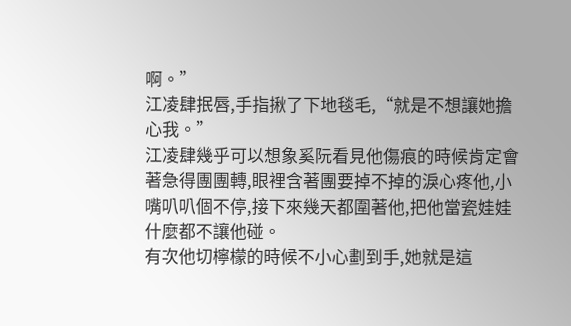啊。”
江凌肆抿唇,手指揪了下地毯毛,“就是不想讓她擔心我。”
江凌肆幾乎可以想象奚阮看見他傷痕的時候肯定會著急得團團轉,眼裡含著團要掉不掉的淚心疼他,小嘴叭叭個不停,接下來幾天都圍著他,把他當瓷娃娃什麼都不讓他碰。
有次他切檸檬的時候不小心劃到手,她就是這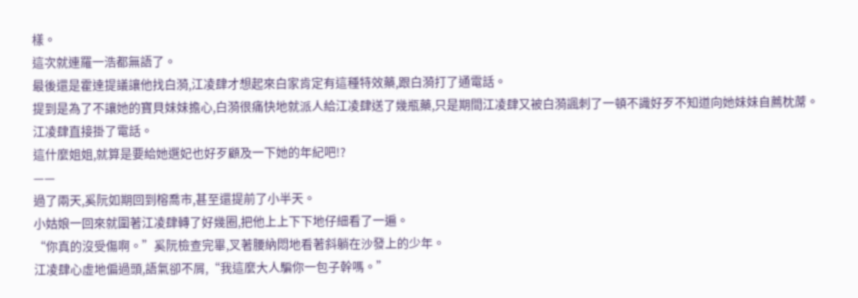樣。
這次就連羅一浩都無語了。
最後還是霍達提議讓他找白漪,江凌肆才想起來白家肯定有這種特效藥,跟白漪打了通電話。
提到是為了不讓她的寶貝妹妹擔心,白漪很痛快地就派人給江凌肆送了幾瓶藥,只是期間江凌肆又被白漪諷刺了一頓不識好歹不知道向她妹妹自薦枕蓆。
江凌肆直接掛了電話。
這什麼姐姐,就算是要給她選妃也好歹顧及一下她的年紀吧!?
——
過了兩天,奚阮如期回到榕喬市,甚至還提前了小半天。
小姑娘一回來就圍著江凌肆轉了好幾圈,把他上上下下地仔細看了一遍。
“你真的沒受傷啊。”奚阮檢查完畢,叉著腰納悶地看著斜躺在沙發上的少年。
江凌肆心虛地偏過頭,語氣卻不屑,“我這麼大人騙你一包子幹嗎。”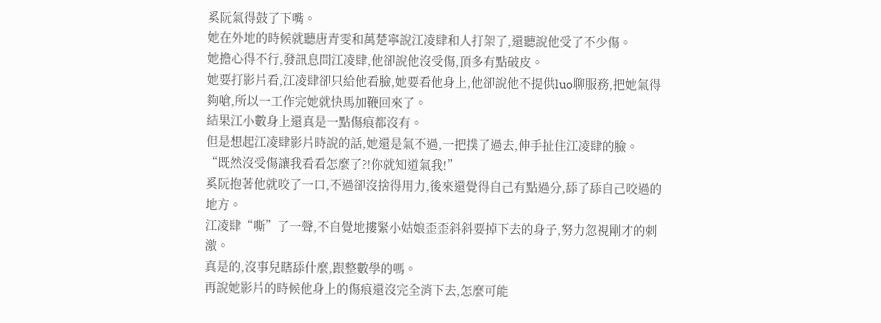奚阮氣得鼓了下嘴。
她在外地的時候就聽唐青雯和萬楚寧說江凌肆和人打架了,還聽說他受了不少傷。
她擔心得不行,發訊息問江凌肆,他卻說他沒受傷,頂多有點破皮。
她要打影片看,江凌肆卻只給他看臉,她要看他身上,他卻說他不提供luo聊服務,把她氣得夠嗆,所以一工作完她就快馬加鞭回來了。
結果江小數身上還真是一點傷痕都沒有。
但是想起江凌肆影片時說的話,她還是氣不過,一把撲了過去,伸手扯住江凌肆的臉。
“既然沒受傷讓我看看怎麼了?!你就知道氣我!”
奚阮抱著他就咬了一口,不過卻沒捨得用力,後來還覺得自己有點過分,舔了舔自己咬過的地方。
江凌肆“嘶”了一聲,不自覺地摟緊小姑娘歪歪斜斜要掉下去的身子,努力忽視剛才的刺激。
真是的,沒事兒瞎舔什麼,跟整數學的嗎。
再說她影片的時候他身上的傷痕還沒完全消下去,怎麼可能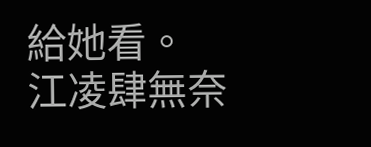給她看。
江凌肆無奈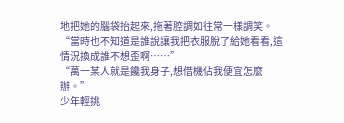地把她的腦袋抬起來,拖著腔調如往常一樣調笑。
“當時也不知道是誰說讓我把衣服脫了給她看看,這情況換成誰不想歪啊……”
“萬一某人就是饞我身子,想借機佔我便宜怎麼辦。”
少年輕挑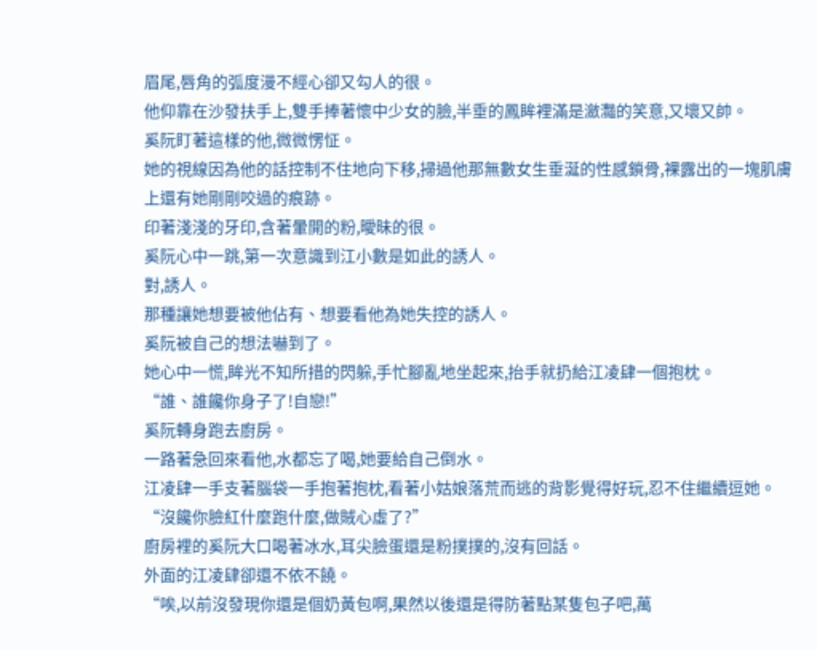眉尾,唇角的弧度漫不經心卻又勾人的很。
他仰靠在沙發扶手上,雙手捧著懷中少女的臉,半垂的鳳眸裡滿是瀲灩的笑意,又壞又帥。
奚阮盯著這樣的他,微微愣怔。
她的視線因為他的話控制不住地向下移,掃過他那無數女生垂涎的性感鎖骨,裸露出的一塊肌膚上還有她剛剛咬過的痕跡。
印著淺淺的牙印,含著暈開的粉,曖昧的很。
奚阮心中一跳,第一次意識到江小數是如此的誘人。
對,誘人。
那種讓她想要被他佔有、想要看他為她失控的誘人。
奚阮被自己的想法嚇到了。
她心中一慌,眸光不知所措的閃躲,手忙腳亂地坐起來,抬手就扔給江凌肆一個抱枕。
“誰、誰饞你身子了!自戀!”
奚阮轉身跑去廚房。
一路著急回來看他,水都忘了喝,她要給自己倒水。
江凌肆一手支著腦袋一手抱著抱枕,看著小姑娘落荒而逃的背影覺得好玩,忍不住繼續逗她。
“沒饞你臉紅什麼跑什麼,做賊心虛了?”
廚房裡的奚阮大口喝著冰水,耳尖臉蛋還是粉撲撲的,沒有回話。
外面的江凌肆卻還不依不饒。
“唉,以前沒發現你還是個奶黃包啊,果然以後還是得防著點某隻包子吧,萬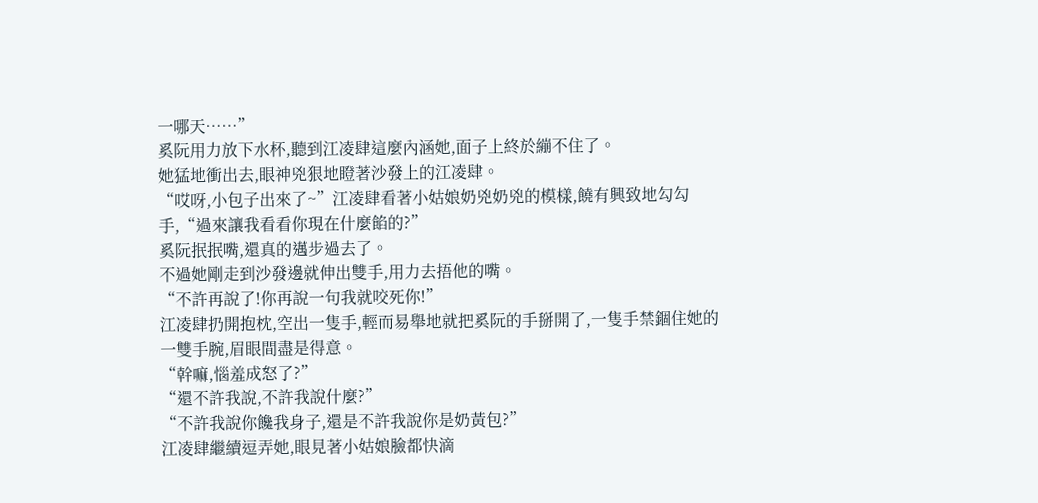一哪天……”
奚阮用力放下水杯,聽到江凌肆這麼內涵她,面子上終於繃不住了。
她猛地衝出去,眼神兇狠地瞪著沙發上的江凌肆。
“哎呀,小包子出來了~”江凌肆看著小姑娘奶兇奶兇的模樣,饒有興致地勾勾手,“過來讓我看看你現在什麼餡的?”
奚阮抿抿嘴,還真的邁步過去了。
不過她剛走到沙發邊就伸出雙手,用力去捂他的嘴。
“不許再說了!你再說一句我就咬死你!”
江凌肆扔開抱枕,空出一隻手,輕而易舉地就把奚阮的手掰開了,一隻手禁錮住她的一雙手腕,眉眼間盡是得意。
“幹嘛,惱羞成怒了?”
“還不許我說,不許我說什麼?”
“不許我說你饞我身子,還是不許我說你是奶黃包?”
江凌肆繼續逗弄她,眼見著小姑娘臉都快滴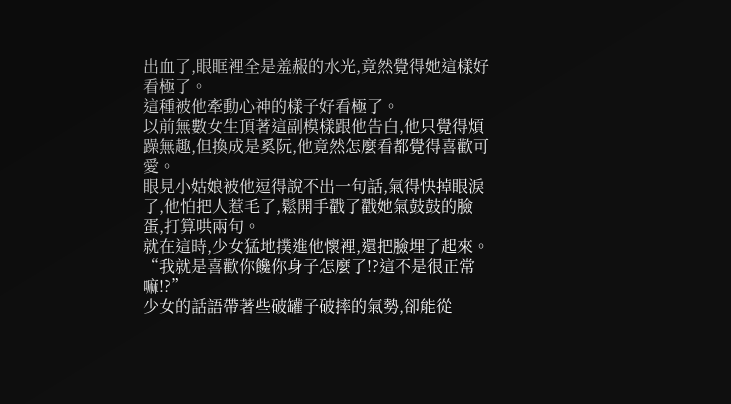出血了,眼眶裡全是羞赧的水光,竟然覺得她這樣好看極了。
這種被他牽動心神的樣子好看極了。
以前無數女生頂著這副模樣跟他告白,他只覺得煩躁無趣,但換成是奚阮,他竟然怎麼看都覺得喜歡可愛。
眼見小姑娘被他逗得說不出一句話,氣得快掉眼淚了,他怕把人惹毛了,鬆開手戳了戳她氣鼓鼓的臉蛋,打算哄兩句。
就在這時,少女猛地撲進他懷裡,還把臉埋了起來。
“我就是喜歡你饞你身子怎麼了!?這不是很正常嘛!?”
少女的話語帶著些破罐子破摔的氣勢,卻能從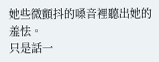她些微顫抖的嗓音裡聽出她的羞怯。
只是話一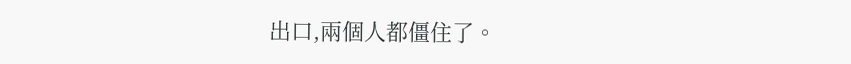出口,兩個人都僵住了。